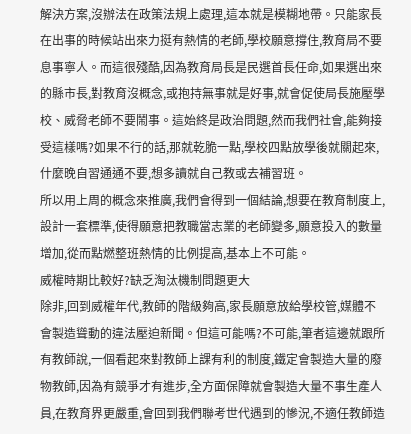解決方案,沒辦法在政策法規上處理,這本就是模糊地帶。只能家長在出事的時候站出來力挺有熱情的老師,學校願意撐住,教育局不要息事寧人。而這很殘酷,因為教育局長是民選首長任命,如果選出來的縣市長,對教育沒概念,或抱持無事就是好事,就會促使局長施壓學校、威脅老師不要鬧事。這始終是政治問題,然而我們社會,能夠接受這樣嗎?如果不行的話,那就乾脆一點,學校四點放學後就關起來,什麼晚自習通通不要,想多讀就自己教或去補習班。
所以用上周的概念來推廣,我們會得到一個結論,想要在教育制度上,設計一套標準,使得願意把教職當志業的老師變多,願意投入的數量增加,從而點燃整班熱情的比例提高,基本上不可能。
威權時期比較好?缺乏淘汰機制問題更大
除非,回到威權年代,教師的階級夠高,家長願意放給學校管,媒體不會製造聳動的違法壓迫新聞。但這可能嗎?不可能,筆者這邊就跟所有教師說,一個看起來對教師上課有利的制度,鐵定會製造大量的廢物教師,因為有競爭才有進步,全方面保障就會製造大量不事生產人員,在教育界更嚴重,會回到我們聯考世代遇到的慘況,不適任教師造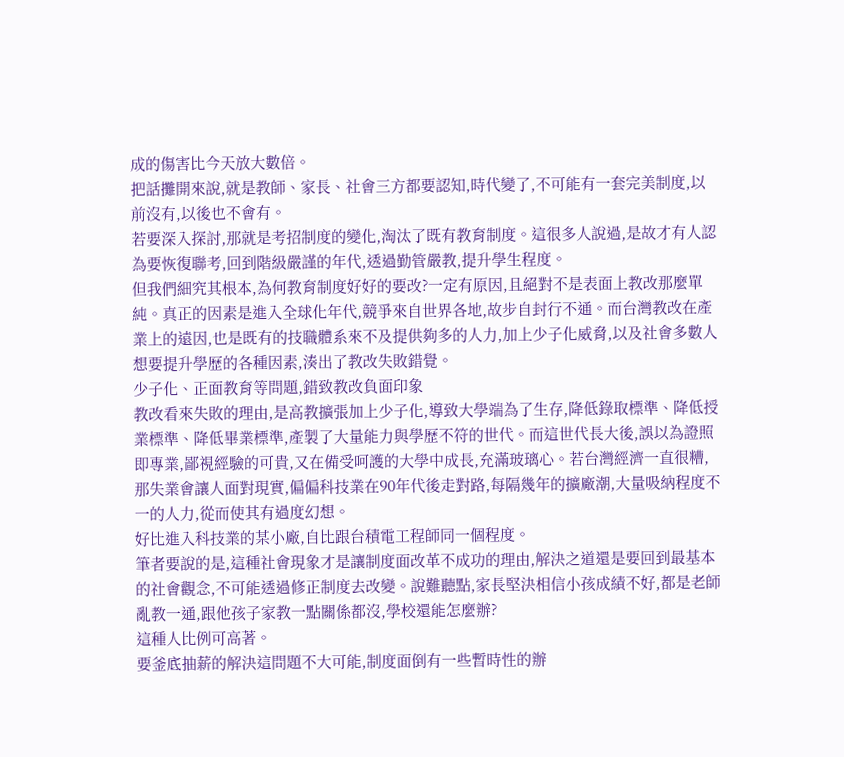成的傷害比今天放大數倍。
把話攤開來說,就是教師、家長、社會三方都要認知,時代變了,不可能有一套完美制度,以前沒有,以後也不會有。
若要深入探討,那就是考招制度的變化,淘汰了既有教育制度。這很多人說過,是故才有人認為要恢復聯考,回到階級嚴謹的年代,透過勤管嚴教,提升學生程度。
但我們細究其根本,為何教育制度好好的要改?一定有原因,且絕對不是表面上教改那麼單純。真正的因素是進入全球化年代,競爭來自世界各地,故步自封行不通。而台灣教改在產業上的遠因,也是既有的技職體系來不及提供夠多的人力,加上少子化威脅,以及社會多數人想要提升學歷的各種因素,湊出了教改失敗錯覺。
少子化、正面教育等問題,錯致教改負面印象
教改看來失敗的理由,是高教擴張加上少子化,導致大學端為了生存,降低錄取標準、降低授業標準、降低畢業標準,產製了大量能力與學歷不符的世代。而這世代長大後,誤以為證照即專業,鄙視經驗的可貴,又在備受呵護的大學中成長,充滿玻璃心。若台灣經濟一直很糟,那失業會讓人面對現實,偏偏科技業在90年代後走對路,每隔幾年的擴廠潮,大量吸納程度不一的人力,從而使其有過度幻想。
好比進入科技業的某小廠,自比跟台積電工程師同一個程度。
筆者要說的是,這種社會現象才是讓制度面改革不成功的理由,解決之道還是要回到最基本的社會觀念,不可能透過修正制度去改變。說難聽點,家長堅決相信小孩成績不好,都是老師亂教一通,跟他孩子家教一點關係都沒,學校還能怎麼辦?
這種人比例可高著。
要釜底抽薪的解決這問題不大可能,制度面倒有一些暫時性的辦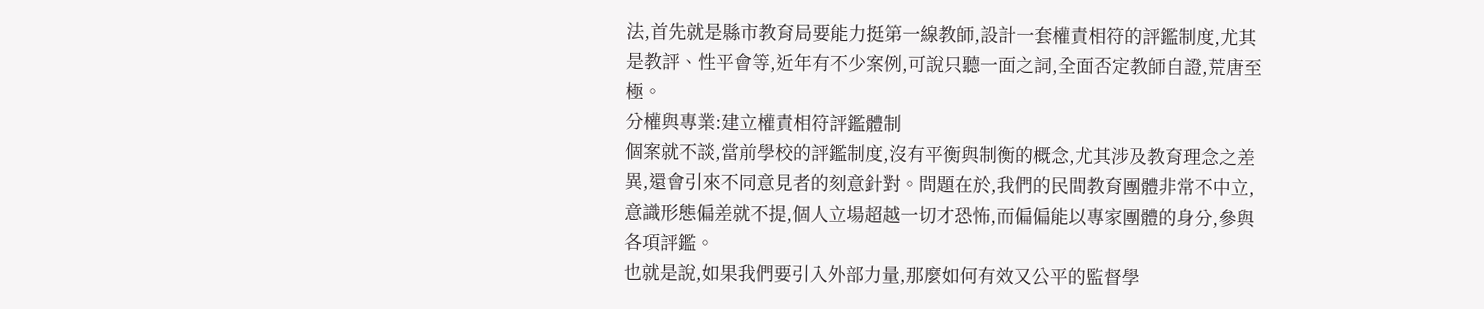法,首先就是縣市教育局要能力挺第一線教師,設計一套權責相符的評鑑制度,尤其是教評、性平會等,近年有不少案例,可說只聽一面之詞,全面否定教師自證,荒唐至極。
分權與專業:建立權責相符評鑑體制
個案就不談,當前學校的評鑑制度,沒有平衡與制衡的概念,尤其涉及教育理念之差異,還會引來不同意見者的刻意針對。問題在於,我們的民間教育團體非常不中立,意識形態偏差就不提,個人立場超越一切才恐怖,而偏偏能以專家團體的身分,參與各項評鑑。
也就是說,如果我們要引入外部力量,那麼如何有效又公平的監督學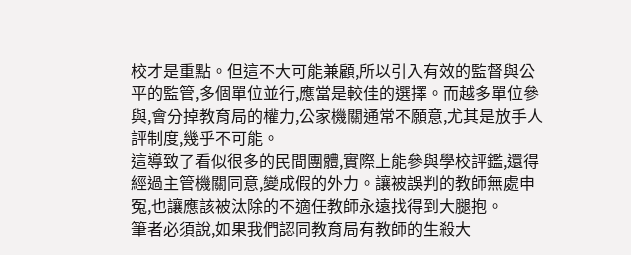校才是重點。但這不大可能兼顧,所以引入有效的監督與公平的監管,多個單位並行,應當是較佳的選擇。而越多單位參與,會分掉教育局的權力,公家機關通常不願意,尤其是放手人評制度,幾乎不可能。
這導致了看似很多的民間團體,實際上能參與學校評鑑,還得經過主管機關同意,變成假的外力。讓被誤判的教師無處申冤,也讓應該被汰除的不適任教師永遠找得到大腿抱。
筆者必須說,如果我們認同教育局有教師的生殺大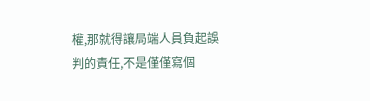權,那就得讓局端人員負起誤判的責任,不是僅僅寫個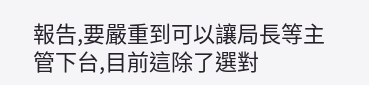報告,要嚴重到可以讓局長等主管下台,目前這除了選對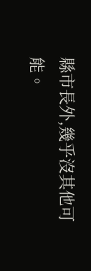縣市長外,幾乎沒其他可能。